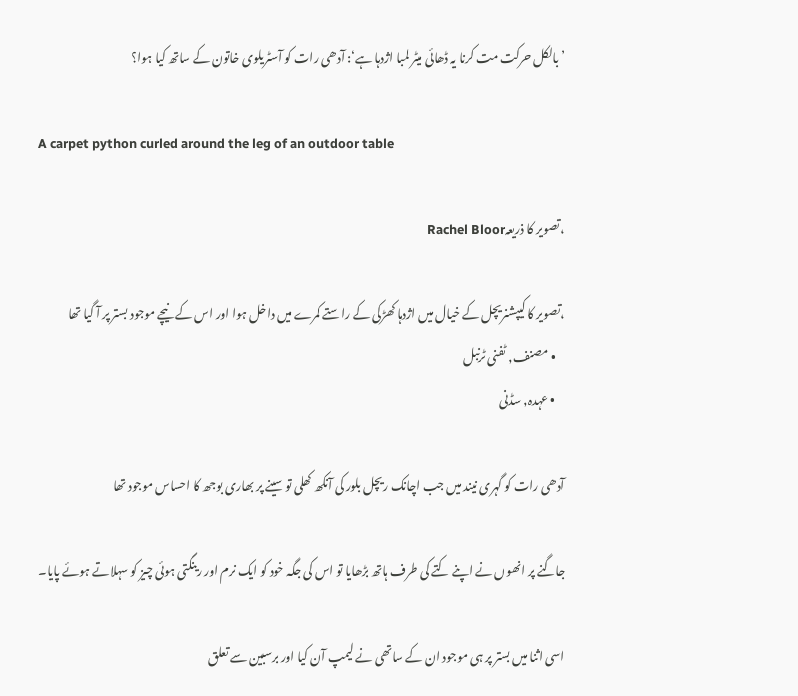’بالکل حرکت مت کرنا یہ ڈھائی میٹر لمبا اژدہا ہے‘: آدھی رات کو آسٹریلوی خاتون کے ساتھ کیا ہوا؟

A carpet python curled around the leg of an outdoor table

،تصویر کا ذریعہRachel Bloor

،تصویر کا کیپشنریچل کے خیال میں اژدہا کھڑکی کے راستے کمرے میں داخل ہوا اور اس کے نیچے موجود بستر پر آ گیا تھا
    • مصنف, ٹفنی ٹرنبل
    • عہدہ, سڈنی

آدھی رات کو گہری نیند میں جب اچانک ریچل بلور کی آنکھ کھلی تو سینے پر بھاری بوجھ کا احساس موجود تھا

جاگنے پر انھوں نے اپنے کتے کی طرف ہاتھ بڑھایا تو اس کی جگہ خود کو ایک نرم اور رینگتی ہوئی چیز کو سہلاتے ہوئے پایا۔

اسی اثنا میں بستر پر ہی موجود ان کے ساتھی نے لیمپ آن کیا اور برسبین سے تعلق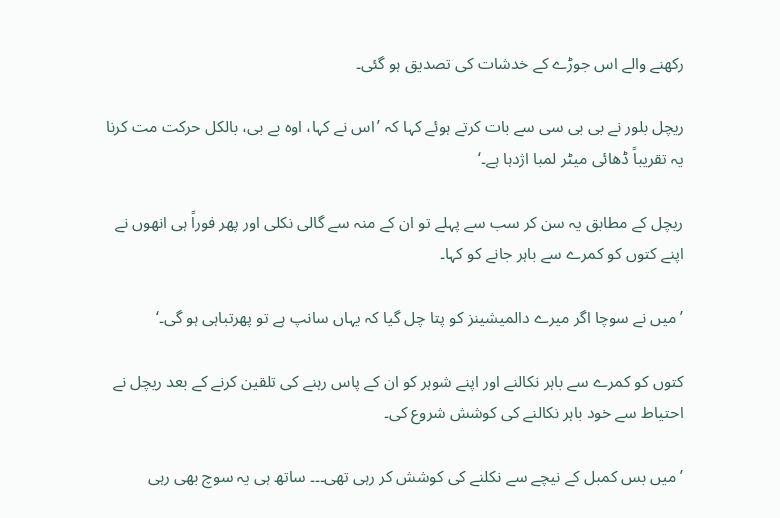رکھنے والے اس جوڑے کے خدشات کی تصدیق ہو گئی۔

ریچل بلور نے بی بی سی سے بات کرتے ہوئے کہا کہ ’اس نے کہا، اوہ بے بی، بالکل حرکت مت کرنا یہ تقریباً ڈھائی میٹر لمبا اژدہا ہے۔‘

ریچل کے مطابق یہ سن کر سب سے پہلے تو ان کے منہ سے گالی نکلی اور پھر فوراً ہی انھوں نے اپنے کتوں کو کمرے سے باہر جانے کو کہا۔

’میں نے سوچا اگر میرے دالمیشینز کو پتا چل گیا کہ یہاں سانپ ہے تو پھرتباہی ہو گی۔‘

کتوں کو کمرے سے باہر نکالنے اور اپنے شوہر کو ان کے پاس رہنے کی تلقین کرنے کے بعد ریچل نے احتیاط سے خود باہر نکالنے کی کوشش شروع کی۔

’میں بس کمبل کے نیچے سے نکلنے کی کوشش کر رہی تھی۔۔۔ ساتھ ہی یہ سوچ بھی رہی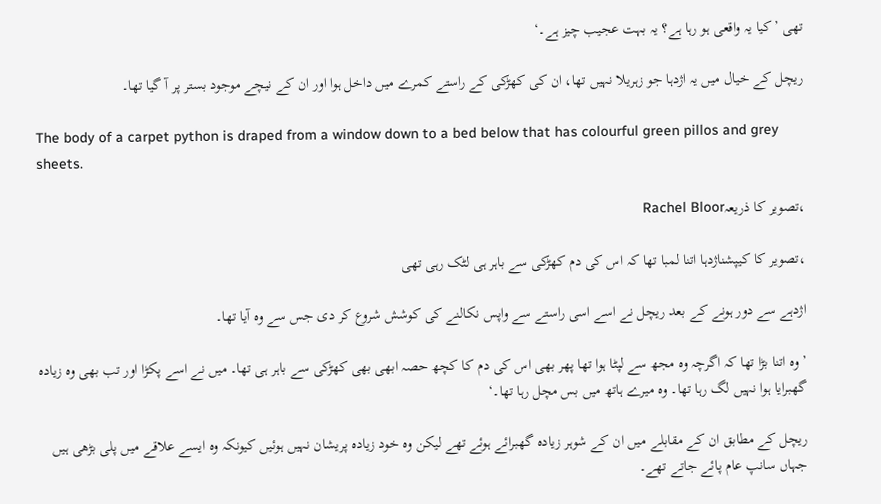تھی ’کیا یہ واقعی ہو رہا ہے؟ یہ بہت عجیب چیز ہے۔‘

ریچل کے خیال میں یہ اژدہا جو زہریلا نہیں تھا، ان کی کھڑکی کے راستے کمرے میں داخل ہوا اور ان کے نیچے موجود بستر پر آ گیا تھا۔

The body of a carpet python is draped from a window down to a bed below that has colourful green pillos and grey sheets.

،تصویر کا ذریعہRachel Bloor

،تصویر کا کیپشناژدہا اتنا لمبا تھا کہ اس کی دم کھڑکی سے باہر ہی لٹک رہی تھی

اژدہے سے دور ہونے کے بعد ریچل نے اسے اسی راستے سے واپس نکالنے کی کوشش شروع کر دی جس سے وہ آیا تھا۔

’وہ اتنا بڑا تھا کہ اگرچہ وہ مجھ سے لپٹا ہوا تھا پھر بھی اس کی دم کا کچھ حصہ ابھی بھی کھڑکی سے باہر ہی تھا۔ میں نے اسے پکڑا اور تب بھی وہ زیادہ گھبرایا ہوا نہیں لگ رہا تھا۔ وہ میرے ہاتھ میں بس مچل رہا تھا۔‘

ریچل کے مطابق ان کے مقابلے میں ان کے شوہر زیادہ گھبرائے ہوئے تھے لیکن وہ خود زیادہ پریشان نہیں ہوئیں کیونکہ وہ ایسے علاقے میں پلی بڑھی ہیں جہاں سانپ عام پائے جاتے تھے۔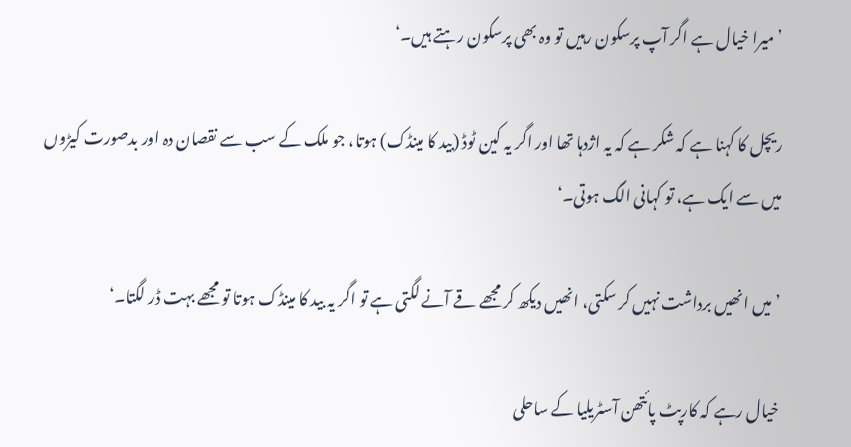’میرا خیال ہے اگر آپ پرسکون رہیں تو وہ بھی پرسکون رہتے ہیں۔‘

ریچل کا کہنا ہے کہ شکر ہے کہ یہ اژدہا تھا اور اگر یہ کین ٹوڈ (بید کا مینڈک) ہوتا، جو ملک کے سب سے نقصان دہ اور بدصورت کیڑوں میں سے ایک ہے، تو کہانی الگ ہوتی۔‘

’میں انھیں برداشت نہیں کر سکتی، انھیں دیکھ کر مجھے قے آنے لگتی ہے تو اگر یہ بید کا مینڈک ہوتا تو مجھے بہت ڈر لگتا۔‘

خیال رہے کہ کارپٹ پائتھن آسٹریلیا کے ساحلی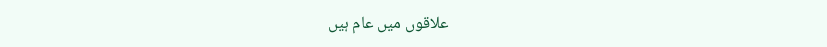علاقوں میں عام ہیں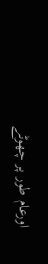اورعام طور پر چھوٹے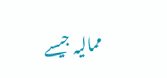ممالیہ جیسے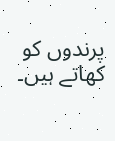پرندوں کو کھاتے ہیں۔